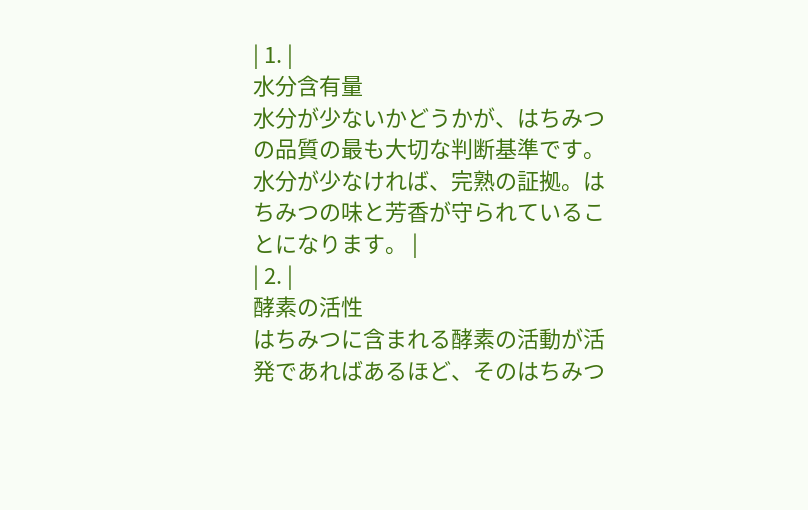| 1. |
水分含有量
水分が少ないかどうかが、はちみつの品質の最も大切な判断基準です。水分が少なければ、完熟の証拠。はちみつの味と芳香が守られていることになります。 |
| 2. |
酵素の活性
はちみつに含まれる酵素の活動が活発であればあるほど、そのはちみつ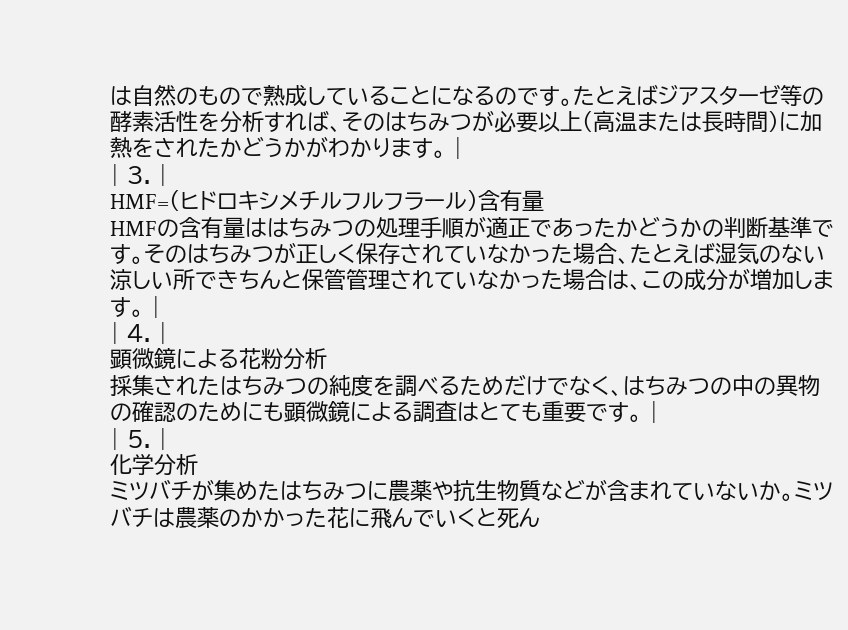は自然のもので熟成していることになるのです。たとえばジアスターゼ等の酵素活性を分析すれば、そのはちみつが必要以上(高温または長時間)に加熱をされたかどうかがわかります。 |
| 3. |
HMF=(ヒドロキシメチルフルフラール)含有量
HMFの含有量ははちみつの処理手順が適正であったかどうかの判断基準です。そのはちみつが正しく保存されていなかった場合、たとえば湿気のない涼しい所できちんと保管管理されていなかった場合は、この成分が増加します。 |
| 4. |
顕微鏡による花粉分析
採集されたはちみつの純度を調べるためだけでなく、はちみつの中の異物の確認のためにも顕微鏡による調査はとても重要です。 |
| 5. |
化学分析
ミツバチが集めたはちみつに農薬や抗生物質などが含まれていないか。ミツバチは農薬のかかった花に飛んでいくと死ん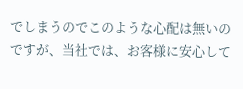でしまうのでこのような心配は無いのですが、当社では、お客様に安心して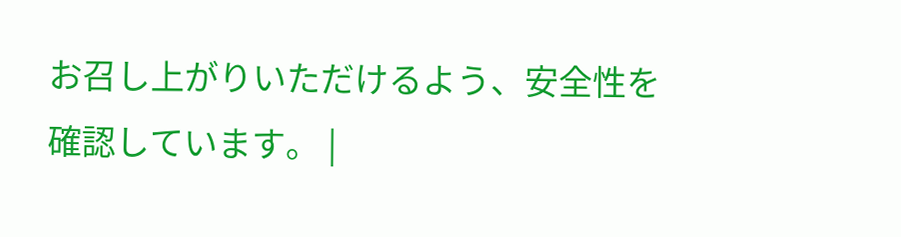お召し上がりいただけるよう、安全性を確認しています。 |